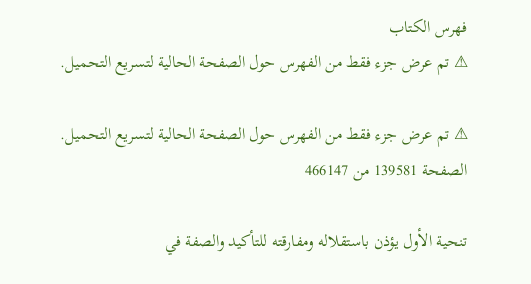فهرس الكتاب
⚠ تم عرض جزء فقط من الفهرس حول الصفحة الحالية لتسريع التحميل.

⚠ تم عرض جزء فقط من الفهرس حول الصفحة الحالية لتسريع التحميل.
الصفحة 139581 من 466147

تنحية الأول يؤذن باستقلاله ومفارقته للتأكيد والصفة في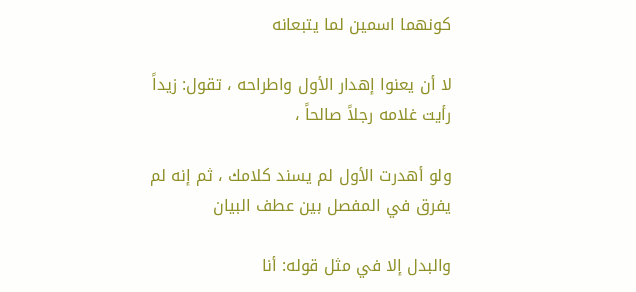كونهما اسمين لما يتبعانه

لا أن يعنوا إهدار الأول واطراحه ، تقول: زيداً رأيت غلامه رجلاً صالحاً ،

ولو أهدرت الأول لم يسند كلامك ، ثم إنه لم يفرق في المفصل بين عطف البيان

والبدل إلا في مثل قوله: أنا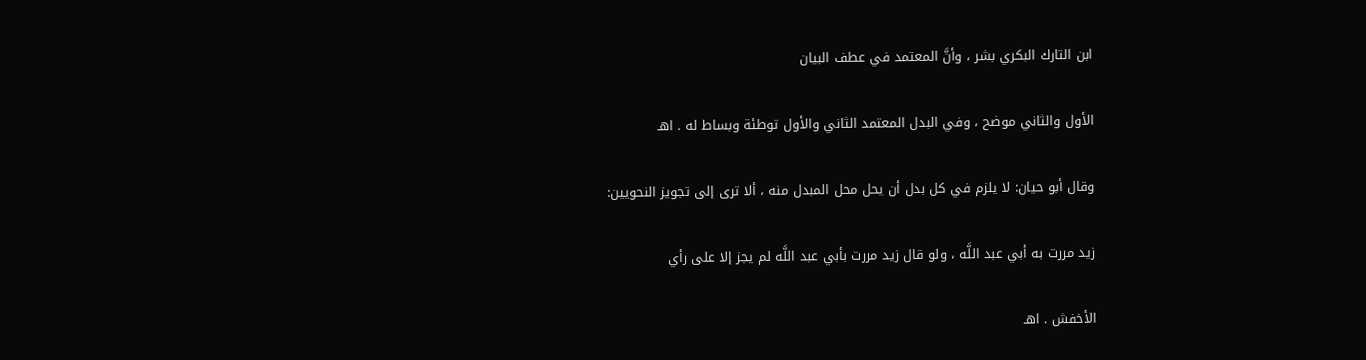ابن التارك البكري بشر ، وأنَّ المعتمد في عطف البيان

الأول والثاني موضح ، وفي البدل المعتمد الثاني والأول توطئة وبساط له . اهـ

وقال أبو حيان: لا يلزم في كل بدل أن يحل محل المبدل منه ، ألا ترى إلى تجويز النحويين:

زيد مررت به أبي عبد اللَّه ، ولو قال زيد مررت بأبي عبد اللَّه لم يجز إلا على رأي

الأخفش . اهـ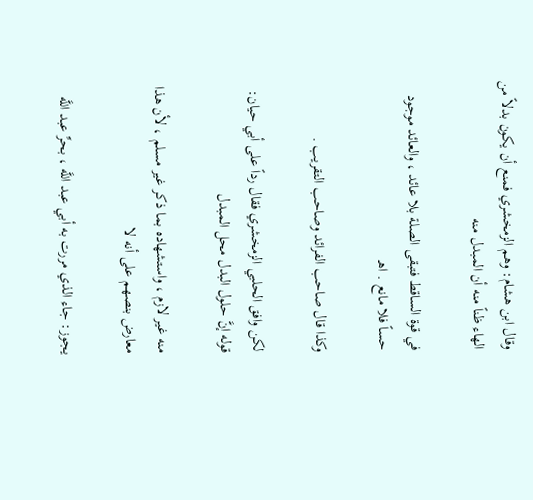وقال ابن هشام: وهم الزمخشري فمنع أن يكون بدلاً من الهاء ظناً منه أن المبدل منه

في قوة الساقط فتبقى الصلة بلا عائد ، والعائد موجود حساً فلا مانع . اهـ

وكذا قال صاحب الفرائد وصاحب التقريب .

لكن وافق الحلبي الزمخشري فقال رداً على أبي حيان: قوله إنَّ حلول البدل محل المبدل

منه غير لازم ، واستشهاده بما ذكر غير مسلم ، لأن هذا معارض بنصهم على أنه لا

يجوز: جاء الذي مررت به أبي عبد اللَّه ، بحرِّ عبد اللَّه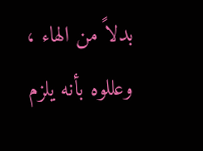بدلاً من الهاء ، وعللوه بأنه يلزم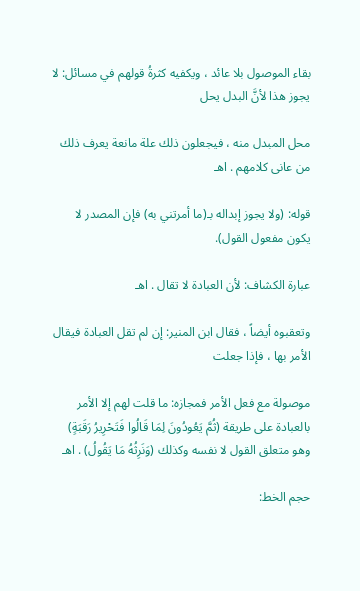بقاء الموصول بلا عائد ، ويكفيه كثرةُ قولهم في مسائل: لا يجوز هذا لأنَّ البدل يحل

محل المبدل منه ، فيجعلون ذلك علة مانعة يعرف ذلك من عانى كلامهم . اهـ

قوله: (ولا يجوز إبداله بـ(ما أمرتني به) فإن المصدر لا يكون مفعول القول).

عبارة الكشاف: لأن العبادة لا تقال . اهـ

وتعقبوه أيضاً ، فقال ابن المنير: إن لم تقل العبادة فيقال الأمر بها ، فإذا جعلت

موصولة مع فعل الأمر فمجازه: ما قلت لهم إلا الأمر بالعبادة على طريقة (ثُمَّ يَعُودُونَ لِمَا قَالُوا فَتَحْرِيرُ رَقَبَةٍ) وهو متعلق القول لا نفسه وكذلك (وَنَرِثُهُ مَا يَقُولُ) . اهـ

حجم الخط: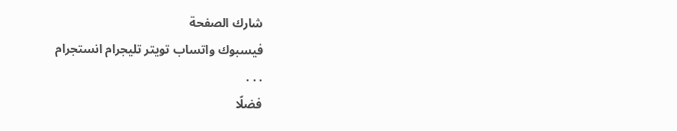شارك الصفحة
فيسبوك واتساب تويتر تليجرام انستجرام
. . .
فضلًا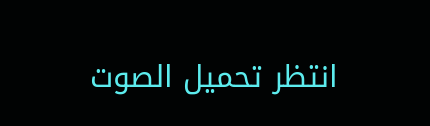انتظر تحميل الصوت